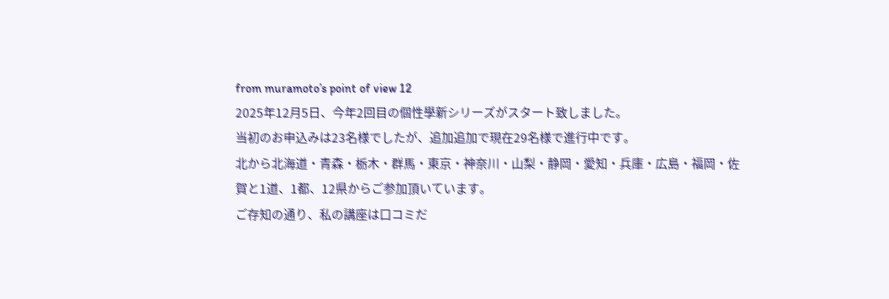from muramoto’s point of view 12
2025年12月5日、今年2回目の個性學新シリーズがスタート致しました。
当初のお申込みは23名様でしたが、追加追加で現在29名様で進行中です。
北から北海道・青森・栃木・群馬・東京・神奈川・山梨・静岡・愛知・兵庫・広島・福岡・佐賀と1道、1都、12県からご参加頂いています。
ご存知の通り、私の講座は口コミだ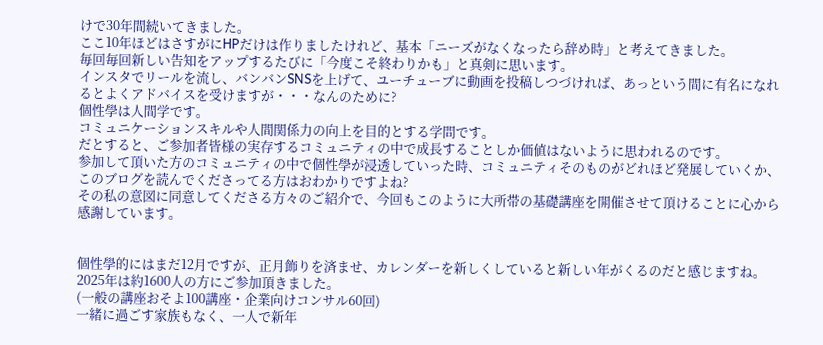けで30年間続いてきました。
ここ10年ほどはさすがにHPだけは作りましたけれど、基本「ニーズがなくなったら辞め時」と考えてきました。
毎回毎回新しい告知をアップするたびに「今度こそ終わりかも」と真剣に思います。
インスタでリールを流し、バンバンSNSを上げて、ユーチューブに動画を投稿しつづければ、あっという間に有名になれるとよくアドバイスを受けますが・・・なんのために?
個性學は人間学です。
コミュニケーションスキルや人間関係力の向上を目的とする学問です。
だとすると、ご参加者皆様の実存するコミュニティの中で成長することしか価値はないように思われるのです。
参加して頂いた方のコミュニティの中で個性學が浸透していった時、コミュニティそのものがどれほど発展していくか、このブログを読んでくださってる方はおわかりですよね?
その私の意図に同意してくださる方々のご紹介で、今回もこのように大所帯の基礎講座を開催させて頂けることに心から感謝しています。


個性學的にはまだ12月ですが、正月飾りを済ませ、カレンダーを新しくしていると新しい年がくるのだと感じますね。
2025年は約1600人の方にご参加頂きました。
(一般の講座おそよ100講座・企業向けコンサル60回)
一緒に過ごす家族もなく、一人で新年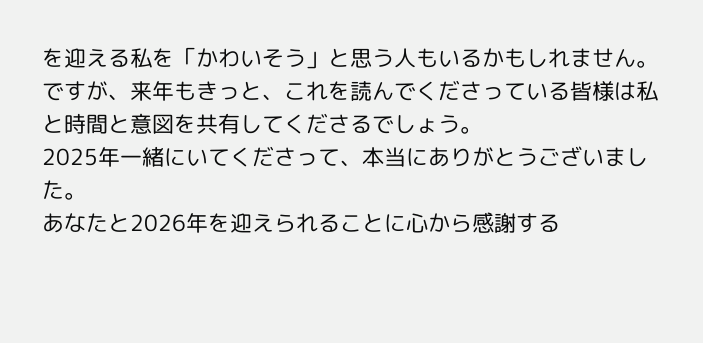を迎える私を「かわいそう」と思う人もいるかもしれません。
ですが、来年もきっと、これを読んでくださっている皆様は私と時間と意図を共有してくださるでしょう。
2025年一緒にいてくださって、本当にありがとうございました。
あなたと2026年を迎えられることに心から感謝する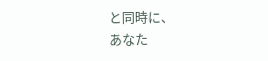と同時に、
あなた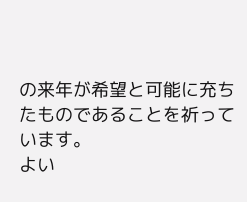の来年が希望と可能に充ちたものであることを祈っています。
よい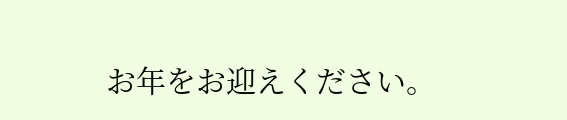お年をお迎えください。